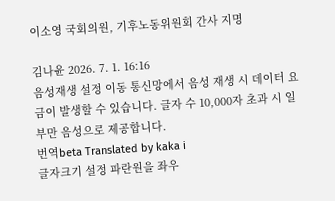이소영 국회의원, 기후노동위원회 간사 지명

김나윤 2026. 7. 1. 16:16
음성재생 설정 이동 통신망에서 음성 재생 시 데이터 요금이 발생할 수 있습니다. 글자 수 10,000자 초과 시 일부만 음성으로 제공합니다.
번역beta Translated by kaka i
글자크기 설정 파란원을 좌우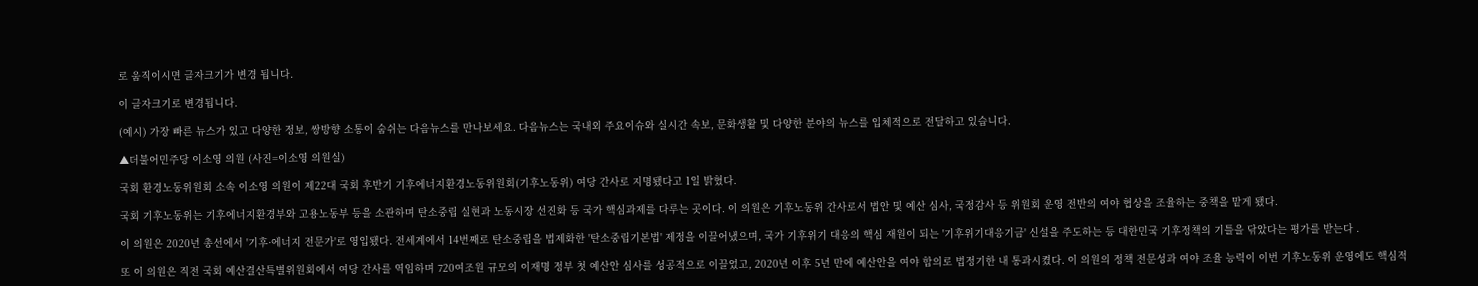로 움직이시면 글자크기가 변경 됩니다.

이 글자크기로 변경됩니다.

(예시) 가장 빠른 뉴스가 있고 다양한 정보, 쌍방향 소통이 숨쉬는 다음뉴스를 만나보세요. 다음뉴스는 국내외 주요이슈와 실시간 속보, 문화생활 및 다양한 분야의 뉴스를 입체적으로 전달하고 있습니다.

▲더불어민주당 이소영 의원 (사진=이소영 의원실)

국회 환경노동위원회 소속 이소영 의원이 제22대 국회 후반기 기후에너지환경노동위원회(기후노동위) 여당 간사로 지명됐다고 1일 밝혔다.

국회 기후노동위는 기후에너지환경부와 고용노동부 등을 소관하며 탄소중립 실현과 노동시장 선진화 등 국가 핵심과제를 다루는 곳이다. 이 의원은 기후노동위 간사로서 법안 및 예산 심사, 국정감사 등 위원회 운영 전반의 여야 협상을 조율하는 중책을 맡게 됐다.

이 의원은 2020년 총선에서 '기후·에너지 전문가'로 영입됐다. 전세계에서 14번째로 탄소중립을 법제화한 '탄소중립기본법' 제정을 이끌어냈으며, 국가 기후위기 대응의 핵심 재원이 되는 '기후위기대응기금' 신설을 주도하는 등 대한민국 기후정책의 기틀을 닦았다는 평가를 받는다 .

또 이 의원은 직전 국회 예산결산특별위원회에서 여당 간사를 역임하며 720여조원 규모의 이재명 정부 첫 예산안 심사를 성공적으로 이끌었고, 2020년 이후 5년 만에 예산안을 여야 합의로 법정기한 내 통과시켰다. 이 의원의 정책 전문성과 여야 조율 능력이 이번 기후노동위 운영에도 핵심적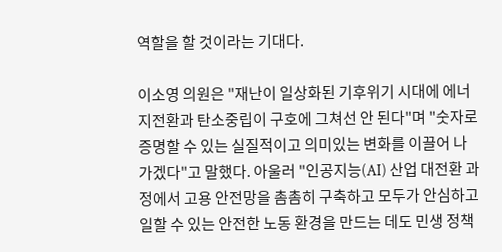역할을 할 것이라는 기대다.

이소영 의원은 "재난이 일상화된 기후위기 시대에 에너지전환과 탄소중립이 구호에 그쳐선 안 된다"며 "숫자로 증명할 수 있는 실질적이고 의미있는 변화를 이끌어 나가겠다"고 말했다. 아울러 "인공지능(AI) 산업 대전환 과정에서 고용 안전망을 촘촘히 구축하고 모두가 안심하고 일할 수 있는 안전한 노동 환경을 만드는 데도 민생 정책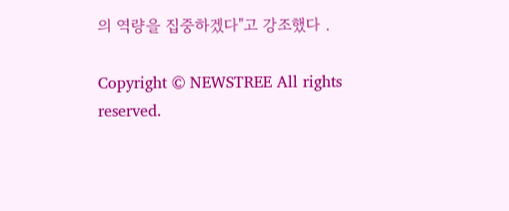의 역량을 집중하겠다"고 강조했다 .

Copyright © NEWSTREE All rights reserved.